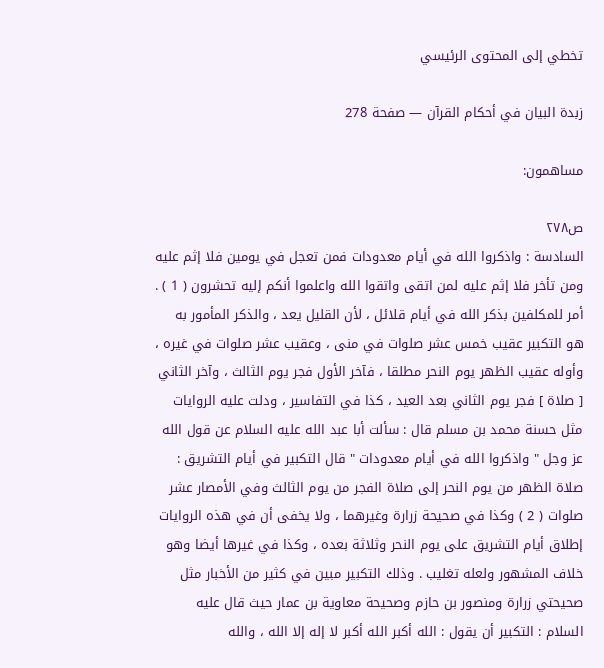تخطي إلى المحتوى الرئيسي

زبدة البيان في أحكام القرآن — صفحة 278

مساهمون:

ص٢٧٨
السادسة : واذكروا الله في أيام معدودات فمن تعجل في يومين فلا إثم عليه ومن تأخر فلا إثم عليه لمن اتقى واتقوا الله واعلموا أنكم إليه تحشرون ( 1 ) . أمر للمكلفين بذكر الله في أيام قلائل ، لأن القليل يعد ، والذكر المأمور به هو التكبير عقيب خمس عشر صلوات في منى ، وعقيب عشر صلوات في غيره ، وأوله عقيب الظهر يوم النحر مطلقا ، فآخر الأول فجر يوم الثالث ، وآخر الثاني [ صلاة ] فجر يوم الثاني بعد العيد ، كذا في التفاسير ، ودلت عليه الروايات مثل حسنة محمد بن مسلم قال : سألت أبا عبد الله عليه السلام عن قول الله عز وجل " واذكروا الله في أيام معدودات " قال التكبير في أيام التشريق : صلاة الظهر من يوم النحر إلى صلاة الفجر من يوم الثالث وفي الأمصار عشر صلوات ( 2 ) وكذا في صحيحة زرارة وغيرهما ، ولا يخفى أن في هذه الروايات إطلاق أيام التشريق على يوم النحر وثلاثة بعده ، وكذا في غيرها أيضا وهو خلاف المشهور ولعله تغليب . وذلك التكبير مبين في كثير من الأخبار مثل صحيحتي زرارة ومنصور بن حازم وصحيحة معاوية بن عمار حيث قال عليه السلام : التكبير أن يقول : الله أكبر الله أكبر لا إله إلا الله ، والله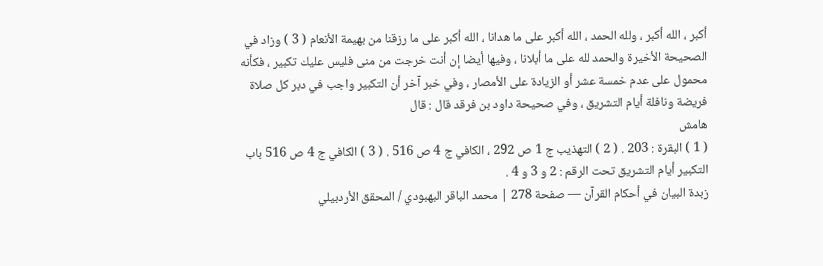أكبر ، الله أكبر ، ولله الحمد ، الله أكبر على ما هدانا ، الله أكبر على ما رزقنا من بهيمة الأنعام ( 3 ) وزاد في الصحيحة الأخيرة والحمد لله على ما أبلانا ، وفيها أيضا إن أنت خرجت من منى فليس عليك تكبير ، فكأنه محمول على عدم خمسة عشر أو الزيادة على الأمصار ، وفي خبر آخر أن التكبير واجب في دبر كل صلاة فريضة ونافلة أيام التشريق ، وفي صحيحة داود بن فرقد قال : قال
هامش
( 1 ) البقرة : 203 . ( 2 ) التهذيب ج 1 ص 292 ، الكافي ج 4 ص 516 . ( 3 ) الكافي ج 4 ص 516 باب التكبير أيام التشريق تحت الرقم : 2 و 3 و 4 .
زبدة البيان في أحكام القرآن — صفحة 278 | محمد الباقر البهبودي / المحقق الأردبيلي